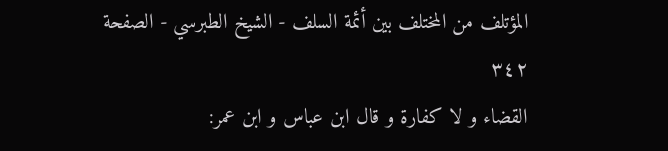المؤتلف من المختلف بين أئمة السلف - الشيخ الطبرسي - الصفحة ٣٤٢
القضاء و لا كفارة و قال ابن عباس و ابن عمر: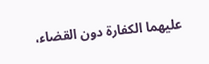عليهما الكفارة دون القضاء،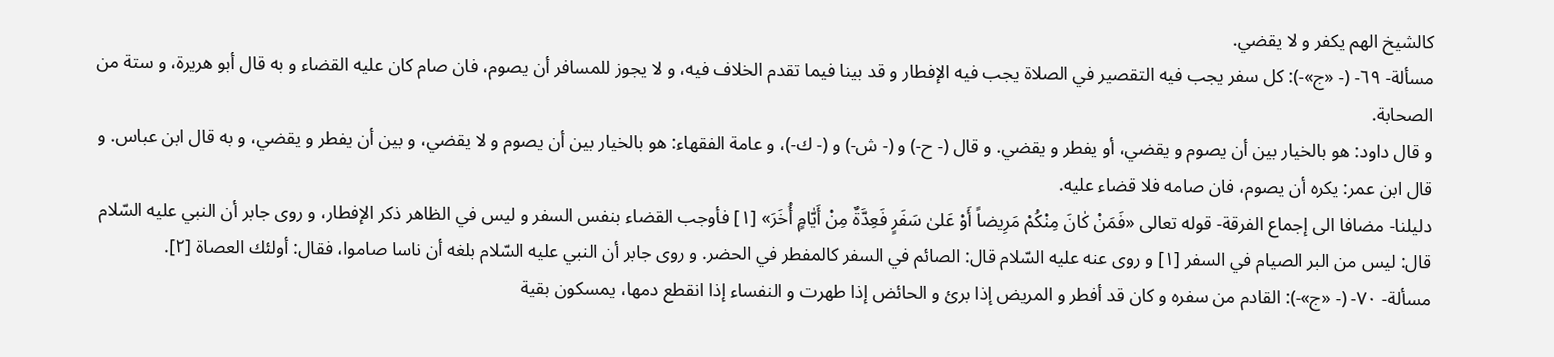كالشيخ الهم يكفر و لا يقضي.
مسألة- ٦٩- (- «ج»-): كل سفر يجب فيه التقصير في الصلاة يجب فيه الإفطار و قد بينا فيما تقدم الخلاف فيه، و لا يجوز للمسافر أن يصوم، فان صام كان عليه القضاء و به قال أبو هريرة، و ستة من الصحابة.
و قال داود: هو بالخيار بين أن يصوم و يقضي، أو يفطر و يقضي. و قال (- ح-) و (- ش-) و (- ك-)، و عامة الفقهاء: هو بالخيار بين أن يصوم و لا يقضي، و بين أن يفطر و يقضي، و به قال ابن عباس. و قال ابن عمر: يكره أن يصوم، فان صامه فلا قضاء عليه.
دليلنا- مضافا الى إجماع الفرقة- قوله تعالى «فَمَنْ كٰانَ مِنْكُمْ مَرِيضاً أَوْ عَلىٰ سَفَرٍ فَعِدَّةٌ مِنْ أَيّٰامٍ أُخَرَ» [١] فأوجب القضاء بنفس السفر و ليس في الظاهر ذكر الإفطار، و روى جابر أن النبي عليه السّلام قال: ليس من البر الصيام في السفر [١] و روى عنه عليه السّلام قال: الصائم في السفر كالمفطر في الحضر. و روى جابر أن النبي عليه السّلام بلغه أن ناسا صاموا، فقال: أولئك العصاة [٢].
مسألة- ٧٠- (- «ج»-): القادم من سفره و كان قد أفطر و المريض إذا برئ و الحائض إذا طهرت و النفساء إذا انقطع دمها، يمسكون بقية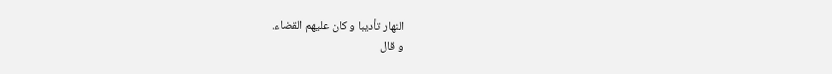النهار تأديبا و كان عليهم القضاء.
و قال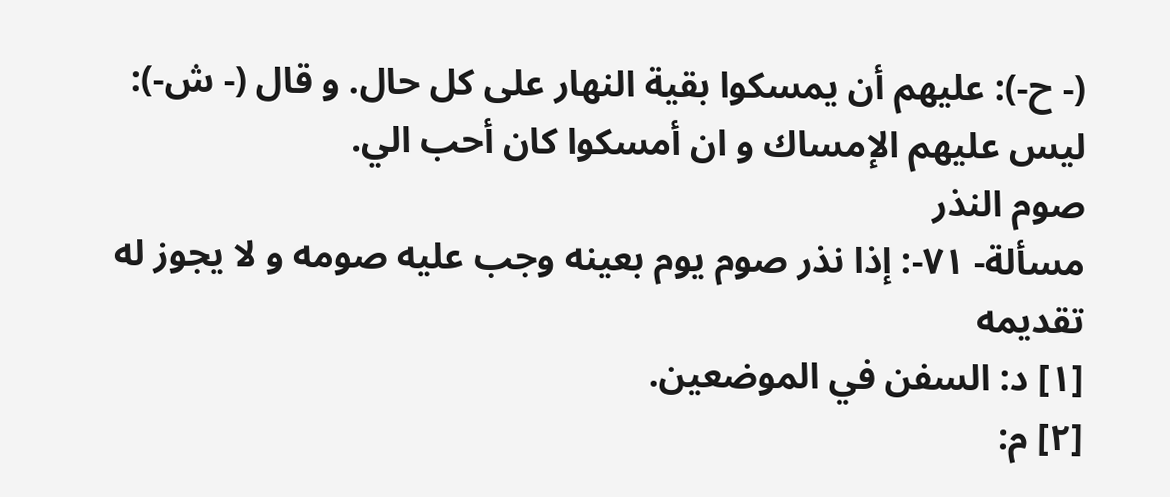(- ح-): عليهم أن يمسكوا بقية النهار على كل حال. و قال (- ش-): ليس عليهم الإمساك و ان أمسكوا كان أحب الي.
صوم النذر
مسألة- ٧١-: إذا نذر صوم يوم بعينه وجب عليه صومه و لا يجوز له تقديمه
[١] د: السفن في الموضعين.
[٢] م: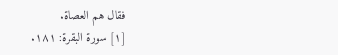فقال هم العصاة.
[١] سورة البقرة: ١٨١.